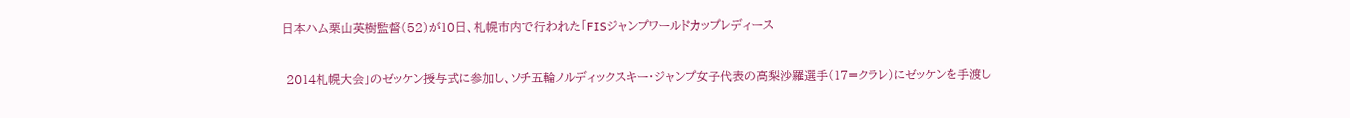日本ハム栗山英樹監督(52)が10日、札幌市内で行われた「FISジャンプワールドカップレディース

 2014札幌大会」のゼッケン授与式に参加し、ソチ五輪ノルディックスキー・ジャンプ女子代表の高梨沙羅選手(17=クラレ)にゼッケンを手渡し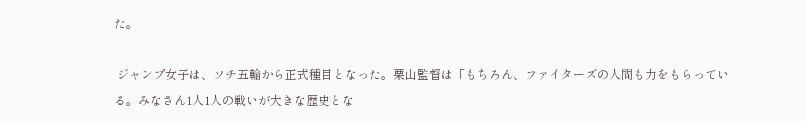た。

 ジャンプ女子は、ソチ五輪から正式種目となった。栗山監督は「もちろん、ファイターズの人間も力をもらっている。みなさん1人1人の戦いが大きな歴史とな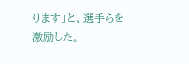ります」と、選手らを激励した。